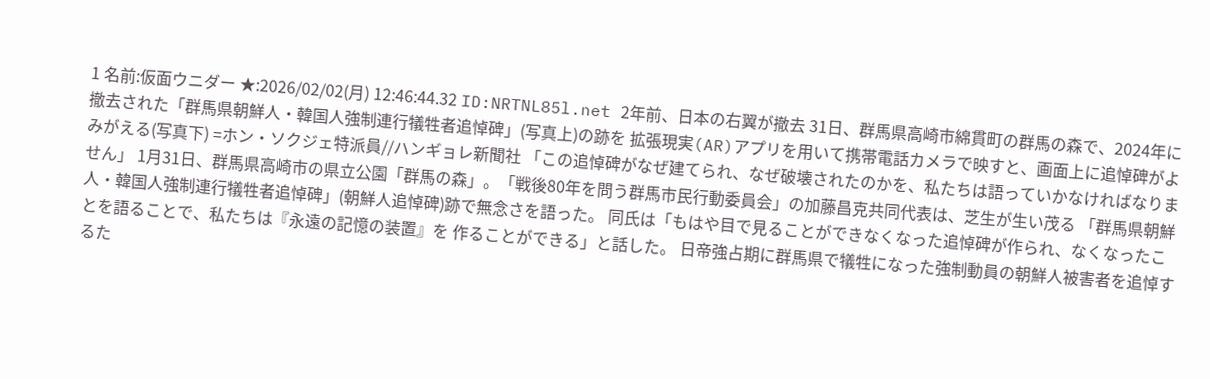1 名前:仮面ウニダー ★:2026/02/02(月) 12:46:44.32 ID:NRTNL85l.net 2年前、日本の右翼が撤去 31日、群馬県高崎市綿貫町の群馬の森で、2024年に撤去された「群馬県朝鮮人・韓国人強制連行犠牲者追悼碑」(写真上)の跡を 拡張現実(AR)アプリを用いて携帯電話カメラで映すと、画面上に追悼碑がよみがえる(写真下) =ホン・ソクジェ特派員//ハンギョレ新聞社 「この追悼碑がなぜ建てられ、なぜ破壊されたのかを、私たちは語っていかなければなりません」 1月31日、群馬県高崎市の県立公園「群馬の森」。「戦後80年を問う群馬市民行動委員会」の加藤昌克共同代表は、芝生が生い茂る 「群馬県朝鮮人・韓国人強制連行犠牲者追悼碑」(朝鮮人追悼碑)跡で無念さを語った。 同氏は「もはや目で見ることができなくなった追悼碑が作られ、なくなったことを語ることで、私たちは『永遠の記憶の装置』を 作ることができる」と話した。 日帝強占期に群馬県で犠牲になった強制動員の朝鮮人被害者を追悼するた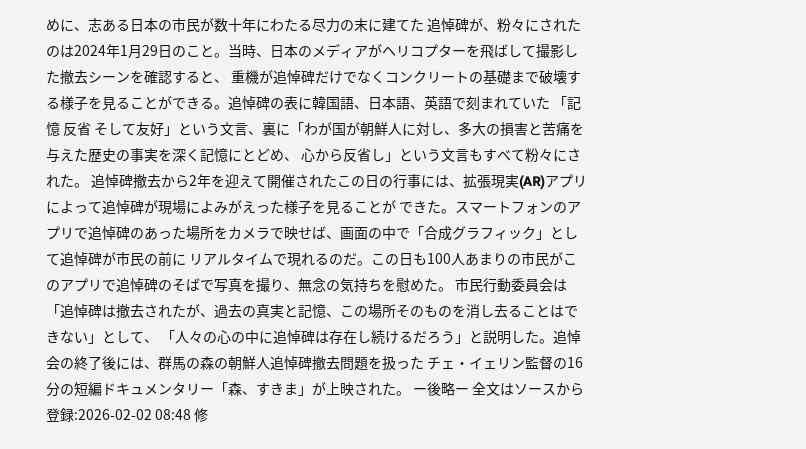めに、志ある日本の市民が数十年にわたる尽力の末に建てた 追悼碑が、粉々にされたのは2024年1月29日のこと。当時、日本のメディアがヘリコプターを飛ばして撮影した撤去シーンを確認すると、 重機が追悼碑だけでなくコンクリートの基礎まで破壊する様子を見ることができる。追悼碑の表に韓国語、日本語、英語で刻まれていた 「記憶 反省 そして友好」という文言、裏に「わが国が朝鮮人に対し、多大の損害と苦痛を与えた歴史の事実を深く記憶にとどめ、 心から反省し」という文言もすべて粉々にされた。 追悼碑撤去から2年を迎えて開催されたこの日の行事には、拡張現実(AR)アプリによって追悼碑が現場によみがえった様子を見ることが できた。スマートフォンのアプリで追悼碑のあった場所をカメラで映せば、画面の中で「合成グラフィック」として追悼碑が市民の前に リアルタイムで現れるのだ。この日も100人あまりの市民がこのアプリで追悼碑のそばで写真を撮り、無念の気持ちを慰めた。 市民行動委員会は「追悼碑は撤去されたが、過去の真実と記憶、この場所そのものを消し去ることはできない」として、 「人々の心の中に追悼碑は存在し続けるだろう」と説明した。追悼会の終了後には、群馬の森の朝鮮人追悼碑撤去問題を扱った チェ・イェリン監督の16分の短編ドキュメンタリー「森、すきま」が上映された。 ー後略ー 全文はソースから 登録:2026-02-02 08:48 修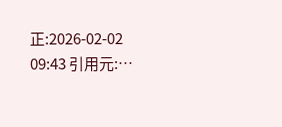正:2026-02-02 09:43 引用元:…